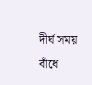দীর্ঘ সময় বাঁধে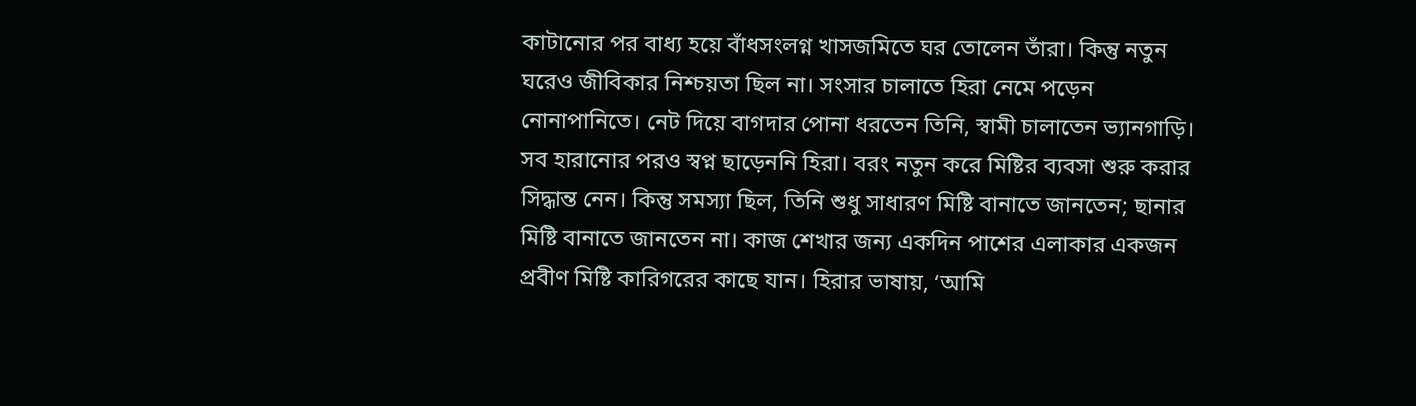কাটানোর পর বাধ্য হয়ে বাঁধসংলগ্ন খাসজমিতে ঘর তোলেন তাঁরা। কিন্তু নতুন ঘরেও জীবিকার নিশ্চয়তা ছিল না। সংসার চালাতে হিরা নেমে পড়েন নোনাপানিতে। নেট দিয়ে বাগদার পোনা ধরতেন তিনি, স্বামী চালাতেন ভ্যানগাড়ি।
সব হারানোর পরও স্বপ্ন ছাড়েননি হিরা। বরং নতুন করে মিষ্টির ব্যবসা শুরু করার সিদ্ধান্ত নেন। কিন্তু সমস্যা ছিল, তিনি শুধু সাধারণ মিষ্টি বানাতে জানতেন; ছানার মিষ্টি বানাতে জানতেন না। কাজ শেখার জন্য একদিন পাশের এলাকার একজন প্রবীণ মিষ্টি কারিগরের কাছে যান। হিরার ভাষায়, ‘আমি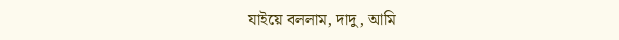যাইয়ে বললাম, দাদু, আমি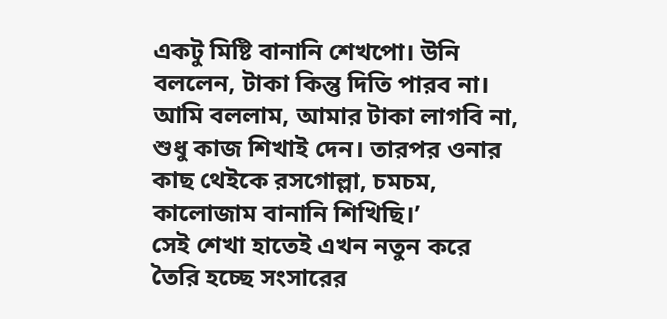একটু মিষ্টি বানানি শেখপো। উনি বললেন, টাকা কিন্তু দিতি পারব না। আমি বললাম, আমার টাকা লাগবি না, শুধু কাজ শিখাই দেন। তারপর ওনার কাছ থেইকে রসগোল্লা, চমচম, কালোজাম বানানি শিখিছি।’
সেই শেখা হাতেই এখন নতুন করে তৈরি হচ্ছে সংসারের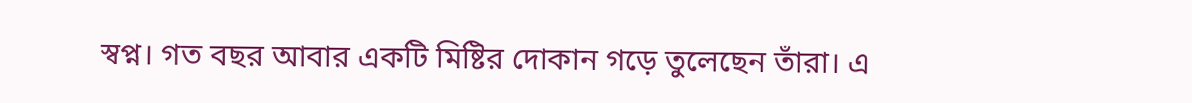স্বপ্ন। গত বছর আবার একটি মিষ্টির দোকান গড়ে তুলেছেন তাঁরা। এ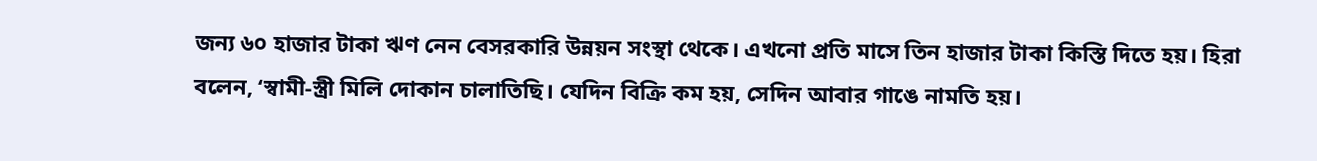জন্য ৬০ হাজার টাকা ঋণ নেন বেসরকারি উন্নয়ন সংস্থা থেকে। এখনো প্রতি মাসে তিন হাজার টাকা কিস্তি দিতে হয়। হিরা বলেন, ‘স্বামী-স্ত্রী মিলি দোকান চালাতিছি। যেদিন বিক্রি কম হয়, সেদিন আবার গাঙে নামতি হয়।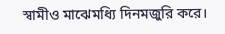স্বামীও মাঝেমধ্যি দিনমজুরি করে।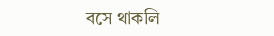বসে থাকলি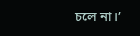চলে না।’